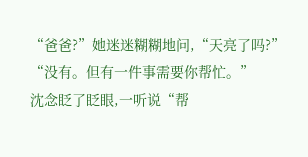“爸爸?”她迷迷糊糊地问,“天亮了吗?”
“没有。但有一件事需要你帮忙。”
沈念眨了眨眼,一听说“帮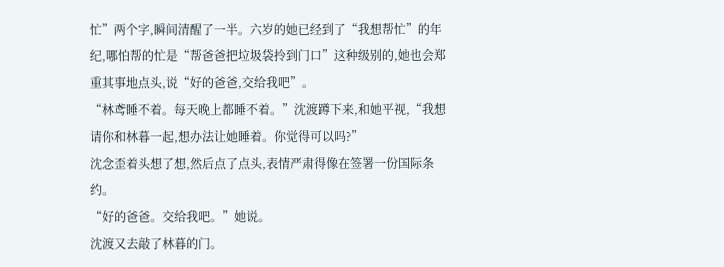忙”两个字,瞬间清醒了一半。六岁的她已经到了“我想帮忙”的年纪,哪怕帮的忙是“帮爸爸把垃圾袋拎到门口”这种级别的,她也会郑重其事地点头,说“好的爸爸,交给我吧”。
“林鸢睡不着。每天晚上都睡不着。”沈渡蹲下来,和她平视,“我想请你和林暮一起,想办法让她睡着。你觉得可以吗?”
沈念歪着头想了想,然后点了点头,表情严肃得像在签署一份国际条约。
“好的爸爸。交给我吧。”她说。
沈渡又去敲了林暮的门。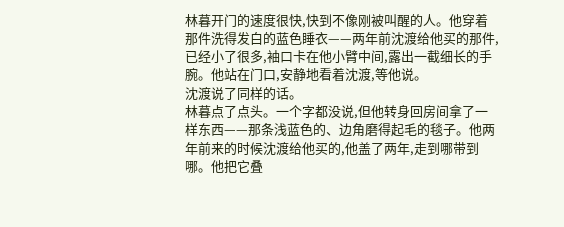林暮开门的速度很快,快到不像刚被叫醒的人。他穿着那件洗得发白的蓝色睡衣——两年前沈渡给他买的那件,已经小了很多,袖口卡在他小臂中间,露出一截细长的手腕。他站在门口,安静地看着沈渡,等他说。
沈渡说了同样的话。
林暮点了点头。一个字都没说,但他转身回房间拿了一样东西——那条浅蓝色的、边角磨得起毛的毯子。他两年前来的时候沈渡给他买的,他盖了两年,走到哪带到哪。他把它叠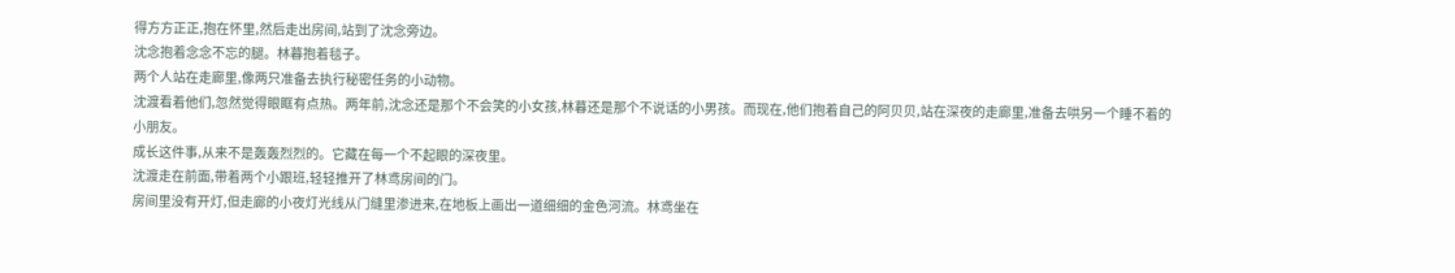得方方正正,抱在怀里,然后走出房间,站到了沈念旁边。
沈念抱着念念不忘的腿。林暮抱着毯子。
两个人站在走廊里,像两只准备去执行秘密任务的小动物。
沈渡看着他们,忽然觉得眼眶有点热。两年前,沈念还是那个不会笑的小女孩,林暮还是那个不说话的小男孩。而现在,他们抱着自己的阿贝贝,站在深夜的走廊里,准备去哄另一个睡不着的小朋友。
成长这件事,从来不是轰轰烈烈的。它藏在每一个不起眼的深夜里。
沈渡走在前面,带着两个小跟班,轻轻推开了林鸢房间的门。
房间里没有开灯,但走廊的小夜灯光线从门缝里渗进来,在地板上画出一道细细的金色河流。林鸢坐在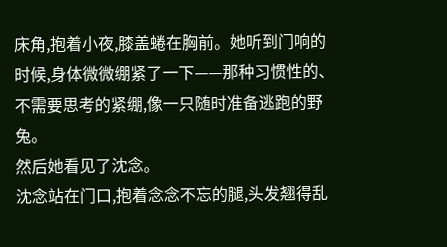床角,抱着小夜,膝盖蜷在胸前。她听到门响的时候,身体微微绷紧了一下——那种习惯性的、不需要思考的紧绷,像一只随时准备逃跑的野兔。
然后她看见了沈念。
沈念站在门口,抱着念念不忘的腿,头发翘得乱